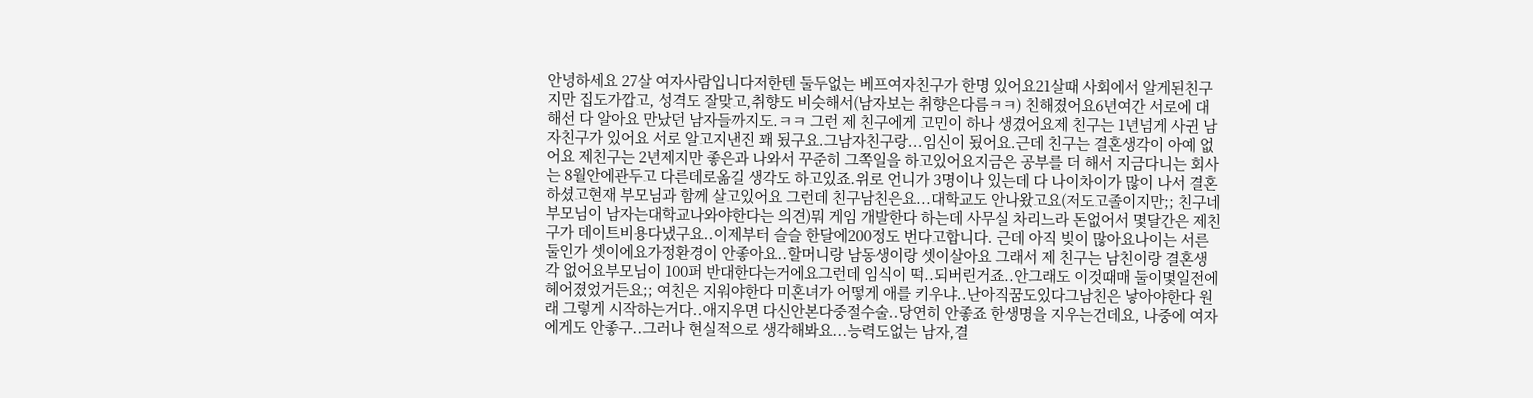안녕하세요 27살 여자사람입니다저한텐 둘두없는 베프여자친구가 한명 있어요21살때 사회에서 알게된친구지만 집도가깝고, 성격도 잘맞고,취향도 비슷해서(남자보는 취향은다름ㅋㅋ) 친해졌어요6년여간 서로에 대해선 다 알아요 만났던 남자들까지도.ㅋㅋ 그런 제 친구에게 고민이 하나 생겼어요제 친구는 1년넘게 사귄 남자친구가 있어요 서로 알고지낸진 꽤 됬구요.그남자친구랑...임신이 됬어요.근데 친구는 결혼생각이 아예 없어요 제친구는 2년제지만 좋은과 나와서 꾸준히 그쪽일을 하고있어요지금은 공부를 더 해서 지금다니는 회사는 8월안에관두고 다른데로옮길 생각도 하고있죠.위로 언니가 3명이나 있는데 다 나이차이가 많이 나서 결혼하셨고현재 부모님과 함께 살고있어요 그런데 친구남친은요...대학교도 안나왔고요(저도고졸이지만;; 친구네부모님이 남자는대학교나와야한다는 의견)뭐 게임 개발한다 하는데 사무실 차리느라 돈없어서 몇달간은 제친구가 데이트비용다냈구요..이제부터 슬슬 한달에200정도 번다고합니다. 근데 아직 빚이 많아요나이는 서른둘인가 셋이에요가정환경이 안좋아요..할머니랑 남동생이랑 셋이살아요 그래서 제 친구는 남친이랑 결혼생각 없어요부모님이 100퍼 반대한다는거에요그런데 임식이 떡..되버린거죠..안그래도 이것때매 둘이몇일전에 헤어졌었거든요;; 여친은 지워야한다 미혼녀가 어떻게 애를 키우냐..난아직꿈도있다그남친은 낳아야한다 원래 그렇게 시작하는거다..애지우면 다신안본다중절수술..당연히 안좋죠 한생명을 지우는건데요, 나중에 여자에게도 안좋구..그러나 현실적으로 생각해봐요...능력도없는 남자,결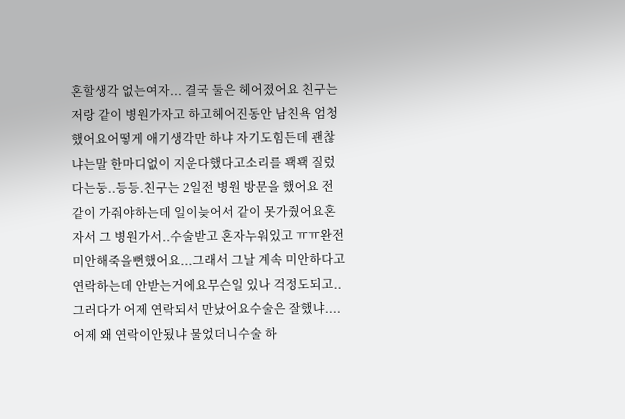혼할생각 없는여자... 결국 둘은 헤어졌어요 친구는 저랑 같이 병원가자고 하고헤어진동안 남친욕 엄청했어요어떻게 애기생각만 하냐 자기도힘든데 괜찮냐는말 한마디없이 지운다했다고소리를 꽥꽥 질렀다는둥..등등.친구는 2일전 병원 방문을 했어요 전 같이 가줘야하는데 일이늦어서 같이 못가줬어요혼자서 그 병원가서..수술받고 혼자누워있고 ㅠㅠ완전 미안해죽을뻔했어요...그래서 그날 계속 미안하다고 연락하는데 안받는거에요무슨일 있나 걱정도되고.. 그러다가 어제 연락되서 만났어요수술은 잘했냐....어제 왜 연락이안됬냐 물었더니수술 하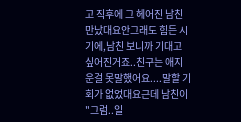고 직후에 그 헤어진 남친 만났대요안그래도 힘든 시기에,남친 보니까 기대고 싶어진거죠..친구는 애지운걸 못말했어요....말할 기회가 없었대요근데 남친이 "그럼..일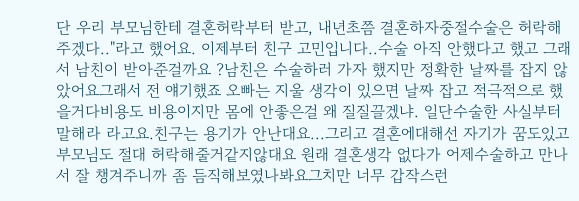단 우리 부모님한테 결혼허락부터 받고, 내년초쯤 결혼하자중절수술은 허락해주겠다.."라고 했어요. 이제부터 친구 고민입니다..수술 아직 안했다고 했고 그래서 남친이 받아준걸까요 ?남친은 수술하러 가자 했지만 정확한 날짜를 잡지 않았어요그래서 전 얘기했죠 오빠는 지울 생각이 있으면 날짜 잡고 적극적으로 했을거다비용도 비용이지만 몸에 안좋은걸 왜 질질끌겠냐. 일단수술한 사실부터 말해라 라고요.친구는 용기가 안난대요...그리고 결혼에대해선 자기가 꿈도있고부모님도 절대 허락해줄거같지않대요 원래 결혼생각 없다가 어제수술하고 만나서 잘 챙겨주니까 좀 듬직해보였나봐요그치만 너무 갑작스런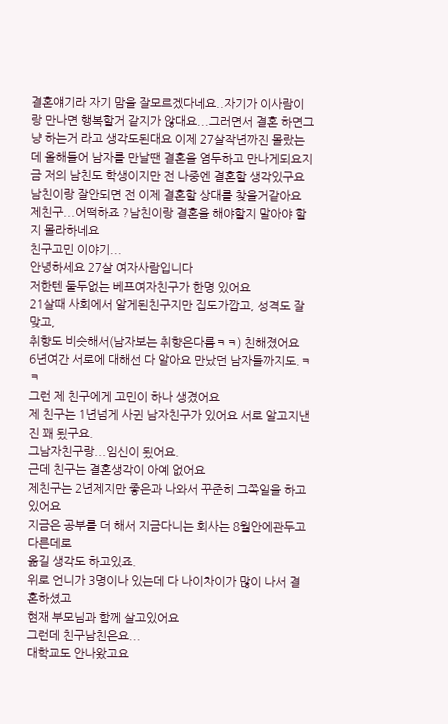결혼얘기라 자기 맘을 잘모르겠다네요..자기가 이사람이랑 만나면 행복할거 같지가 않대요...그러면서 결혼 하면그냥 하는거 라고 생각도된대요 이제 27살작년까진 몰랐는데 올해들어 남자를 만날땐 결혼을 염두하고 만나게되요지금 저의 남친도 학생이지만 전 나중엔 결혼할 생각있구요남친이랑 잘안되면 전 이제 결혼할 상대를 찾을거같아요 제친구...어떡하죠 ?남친이랑 결혼을 해야할지 말아야 할지 몰라하네요
친구고민 이야기...
안녕하세요 27살 여자사람입니다
저한텐 둘두없는 베프여자친구가 한명 있어요
21살때 사회에서 알게된친구지만 집도가깝고, 성격도 잘맞고,
취향도 비슷해서(남자보는 취향은다름ㅋㅋ) 친해졌어요
6년여간 서로에 대해선 다 알아요 만났던 남자들까지도.ㅋㅋ
그런 제 친구에게 고민이 하나 생겼어요
제 친구는 1년넘게 사귄 남자친구가 있어요 서로 알고지낸진 꽤 됬구요.
그남자친구랑...임신이 됬어요.
근데 친구는 결혼생각이 아예 없어요
제친구는 2년제지만 좋은과 나와서 꾸준히 그쪽일을 하고있어요
지금은 공부를 더 해서 지금다니는 회사는 8월안에관두고 다른데로
옮길 생각도 하고있죠.
위로 언니가 3명이나 있는데 다 나이차이가 많이 나서 결혼하셨고
현재 부모님과 함께 살고있어요
그런데 친구남친은요...
대학교도 안나왔고요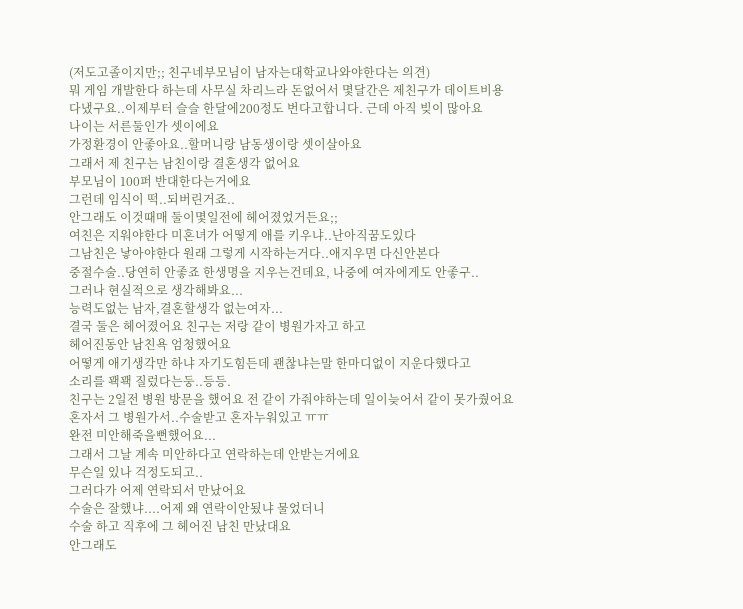(저도고졸이지만;; 친구네부모님이 남자는대학교나와야한다는 의견)
뭐 게임 개발한다 하는데 사무실 차리느라 돈없어서 몇달간은 제친구가 데이트비용
다냈구요..이제부터 슬슬 한달에200정도 번다고합니다. 근데 아직 빚이 많아요
나이는 서른둘인가 셋이에요
가정환경이 안좋아요..할머니랑 남동생이랑 셋이살아요
그래서 제 친구는 남친이랑 결혼생각 없어요
부모님이 100퍼 반대한다는거에요
그런데 임식이 떡..되버린거죠..
안그래도 이것때매 둘이몇일전에 헤어졌었거든요;;
여친은 지워야한다 미혼녀가 어떻게 애를 키우냐..난아직꿈도있다
그남친은 낳아야한다 원래 그렇게 시작하는거다..애지우면 다신안본다
중절수술..당연히 안좋죠 한생명을 지우는건데요, 나중에 여자에게도 안좋구..
그러나 현실적으로 생각해봐요...
능력도없는 남자,결혼할생각 없는여자...
결국 둘은 헤어졌어요 친구는 저랑 같이 병원가자고 하고
헤어진동안 남친욕 엄청했어요
어떻게 애기생각만 하냐 자기도힘든데 괜찮냐는말 한마디없이 지운다했다고
소리를 꽥꽥 질렀다는둥..등등.
친구는 2일전 병원 방문을 했어요 전 같이 가줘야하는데 일이늦어서 같이 못가줬어요
혼자서 그 병원가서..수술받고 혼자누워있고 ㅠㅠ
완전 미안해죽을뻔했어요...
그래서 그날 계속 미안하다고 연락하는데 안받는거에요
무슨일 있나 걱정도되고..
그러다가 어제 연락되서 만났어요
수술은 잘했냐....어제 왜 연락이안됬냐 물었더니
수술 하고 직후에 그 헤어진 남친 만났대요
안그래도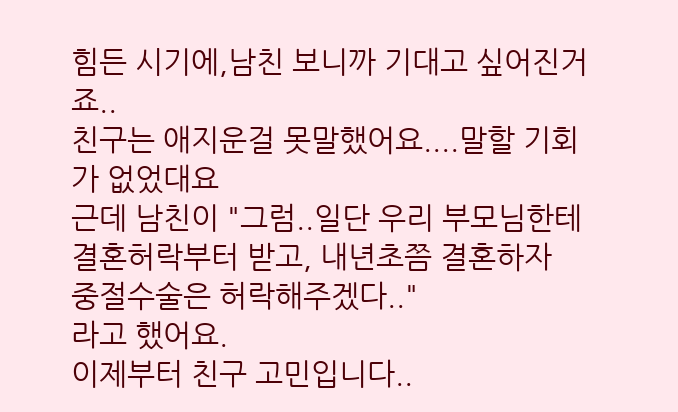힘든 시기에,남친 보니까 기대고 싶어진거죠..
친구는 애지운걸 못말했어요....말할 기회가 없었대요
근데 남친이 "그럼..일단 우리 부모님한테 결혼허락부터 받고, 내년초쯤 결혼하자
중절수술은 허락해주겠다.."
라고 했어요.
이제부터 친구 고민입니다..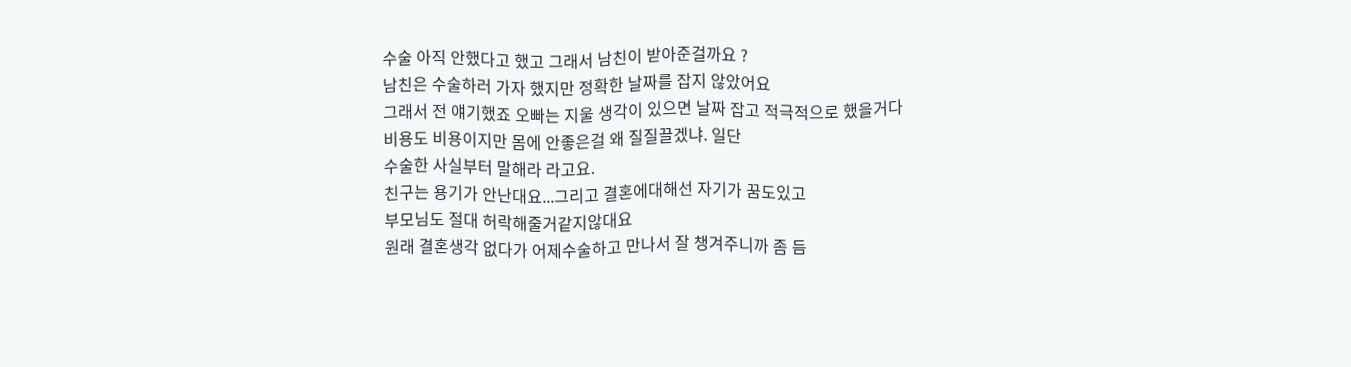수술 아직 안했다고 했고 그래서 남친이 받아준걸까요 ?
남친은 수술하러 가자 했지만 정확한 날짜를 잡지 않았어요
그래서 전 얘기했죠 오빠는 지울 생각이 있으면 날짜 잡고 적극적으로 했을거다
비용도 비용이지만 몸에 안좋은걸 왜 질질끌겠냐. 일단
수술한 사실부터 말해라 라고요.
친구는 용기가 안난대요...그리고 결혼에대해선 자기가 꿈도있고
부모님도 절대 허락해줄거같지않대요
원래 결혼생각 없다가 어제수술하고 만나서 잘 챙겨주니까 좀 듬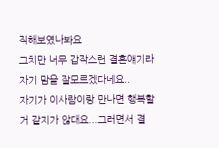직해보였나봐요
그치만 너무 갑작스런 결혼얘기라 자기 맘을 잘모르겠다네요..
자기가 이사람이랑 만나면 행복할거 같지가 않대요...그러면서 결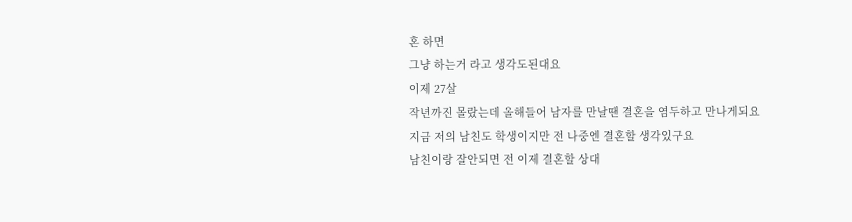혼 하면
그냥 하는거 라고 생각도된대요
이제 27살
작년까진 몰랐는데 올해들어 남자를 만날땐 결혼을 염두하고 만나게되요
지금 저의 남친도 학생이지만 전 나중엔 결혼할 생각있구요
남친이랑 잘안되면 전 이제 결혼할 상대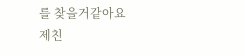를 찾을거같아요
제친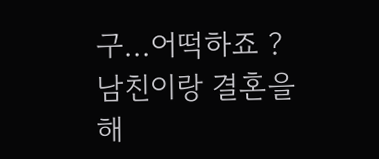구...어떡하죠 ?
남친이랑 결혼을 해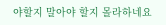야할지 말아야 할지 몰라하네요